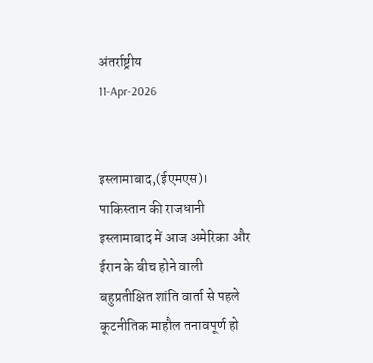अंतर्राष्ट्रीय
11-Apr-2026


इस्लामाबाद,(ईएमएस)। पाकिस्तान की राजधानी इस्लामाबाद में आज अमेरिका और ईरान के बीच होने वाली बहुप्रतीक्षित शांति वार्ता से पहले कूटनीतिक माहौल तनावपूर्ण हो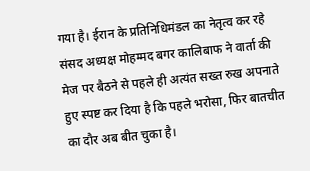गया है। ईरान के प्रतिनिधिमंडल का नेतृत्व कर रहे संसद अध्यक्ष मोहम्मद बगर कालिबाफ ने वार्ता की मेज पर बैठने से पहले ही अत्यंत सख्त रुख अपनाते हुए स्पष्ट कर दिया है कि पहले भरोसा, फिर बातचीत का दौर अब बीत चुका है।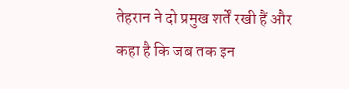तेहरान ने दो प्रमुख शर्तें रखी हैं और कहा है कि जब तक इन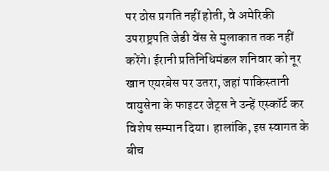पर ठोस प्रगति नहीं होती, वे अमेरिकी उपराष्ट्रपति जेडी वेंस से मुलाकात तक नहीं करेंगे। ईरानी प्रतिनिधिमंडल शनिवार को नूर खान एयरबेस पर उतरा, जहां पाकिस्तानी वायुसेना के फाइटर जेट्स ने उन्हें एस्कॉर्ट कर विशेष सम्मान दिया। हालांकि, इस स्वागत के बीच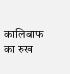कालिबाफ का रुख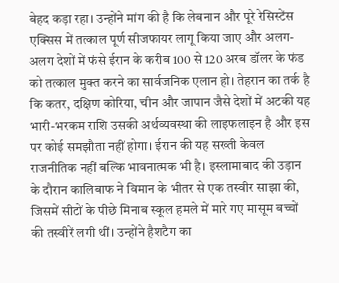बेहद कड़ा रहा। उन्होंने मांग की है कि लेबनान और पूरे रेसिस्टेंस एक्सिस में तत्काल पूर्ण सीजफायर लागू किया जाए और अलग-अलग देशों में फंसे ईरान के करीब 100 से 120 अरब डॉलर के फंड को तत्काल मुक्त करने का सार्वजनिक एलान हो। तेहरान का तर्क है कि कतर, दक्षिण कोरिया, चीन और जापान जैसे देशों में अटकी यह भारी-भरकम राशि उसकी अर्थव्यवस्था की लाइफलाइन है और इस पर कोई समझौता नहीं होगा। ईरान की यह सख्ती केवल राजनीतिक नहीं बल्कि भावनात्मक भी है। इस्लामाबाद की उड़ान के दौरान कालिबाफ ने विमान के भीतर से एक तस्वीर साझा की, जिसमें सीटों के पीछे मिनाब स्कूल हमले में मारे गए मासूम बच्चों की तस्वीरें लगी थीं। उन्होंने हैशटैग का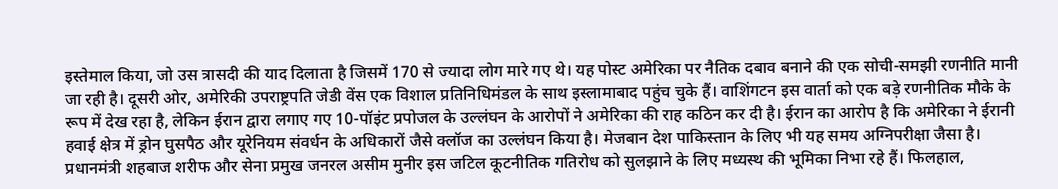इस्तेमाल किया, जो उस त्रासदी की याद दिलाता है जिसमें 170 से ज्यादा लोग मारे गए थे। यह पोस्ट अमेरिका पर नैतिक दबाव बनाने की एक सोची-समझी रणनीति मानी जा रही है। दूसरी ओर, अमेरिकी उपराष्ट्रपति जेडी वेंस एक विशाल प्रतिनिधिमंडल के साथ इस्लामाबाद पहुंच चुके हैं। वाशिंगटन इस वार्ता को एक बड़े रणनीतिक मौके के रूप में देख रहा है, लेकिन ईरान द्वारा लगाए गए 10-पॉइंट प्रपोजल के उल्लंघन के आरोपों ने अमेरिका की राह कठिन कर दी है। ईरान का आरोप है कि अमेरिका ने ईरानी हवाई क्षेत्र में ड्रोन घुसपैठ और यूरेनियम संवर्धन के अधिकारों जैसे क्लॉज का उल्लंघन किया है। मेजबान देश पाकिस्तान के लिए भी यह समय अग्निपरीक्षा जैसा है। प्रधानमंत्री शहबाज शरीफ और सेना प्रमुख जनरल असीम मुनीर इस जटिल कूटनीतिक गतिरोध को सुलझाने के लिए मध्यस्थ की भूमिका निभा रहे हैं। फिलहाल,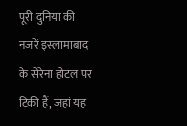पूरी दुनिया की नजरें इस्लामाबाद के सेरेना होटल पर टिकी हैं, जहां यह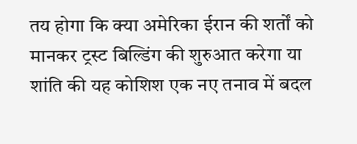तय होगा कि क्या अमेरिका ईरान की शर्तों को मानकर ट्रस्ट बिल्डिंग की शुरुआत करेगा या शांति की यह कोशिश एक नए तनाव में बदल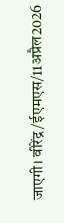जाएगी। वीरेंद्र/ईएमएस/11अप्रैल2026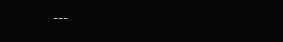---